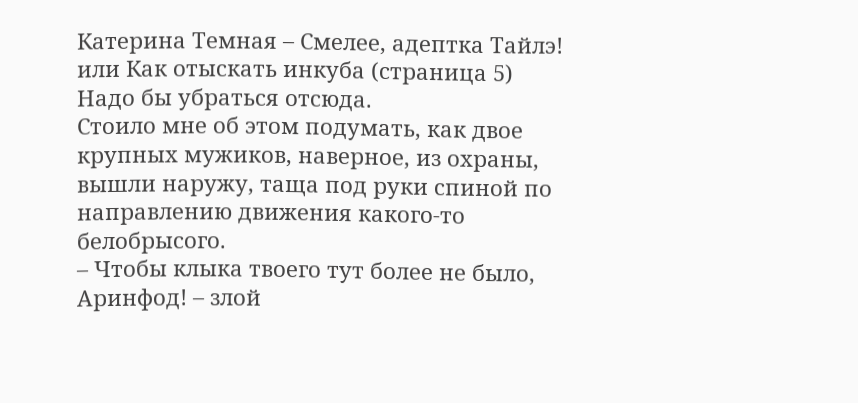Катерина Темная – Смелее, адептка Тайлэ! или Как отыскать инкуба (страница 5)
Надо бы убраться отсюда.
Стоило мне об этом подумать, как двое крупных мужиков, наверное, из охраны, вышли наружу, таща под руки спиной по направлению движения какого-то белобрысого.
– Чтобы клыка твоего тут более не было, Аринфод! – злой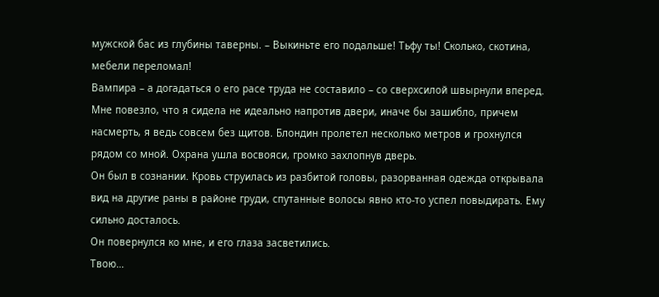мужской бас из глубины таверны. – Выкиньте его подальше! Тьфу ты! Сколько, скотина, мебели переломал!
Вампира – а догадаться о его расе труда не составило – со сверхсилой швырнули вперед. Мне повезло, что я сидела не идеально напротив двери, иначе бы зашибло, причем насмерть, я ведь совсем без щитов. Блондин пролетел несколько метров и грохнулся рядом со мной. Охрана ушла восвояси, громко захлопнув дверь.
Он был в сознании. Кровь струилась из разбитой головы, разорванная одежда открывала вид на другие раны в районе груди, спутанные волосы явно кто-то успел повыдирать. Ему сильно досталось.
Он повернулся ко мне, и его глаза засветились.
Твою…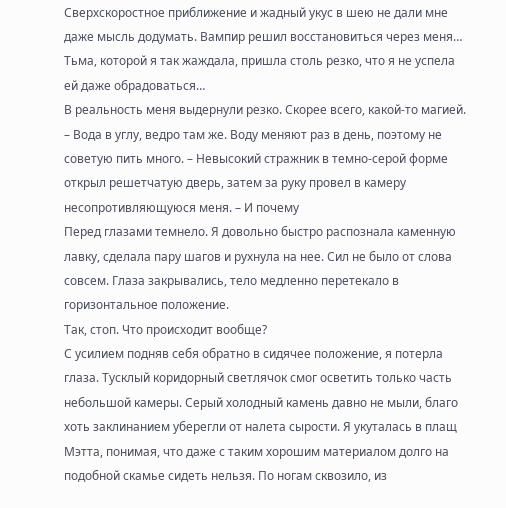Сверхскоростное приближение и жадный укус в шею не дали мне даже мысль додумать. Вампир решил восстановиться через меня… Тьма, которой я так жаждала, пришла столь резко, что я не успела ей даже обрадоваться…
В реальность меня выдернули резко. Скорее всего, какой-то магией.
– Вода в углу, ведро там же. Воду меняют раз в день, поэтому не советую пить много. – Невысокий стражник в темно-серой форме открыл решетчатую дверь, затем за руку провел в камеру несопротивляющуюся меня. – И почему
Перед глазами темнело. Я довольно быстро распознала каменную лавку, сделала пару шагов и рухнула на нее. Сил не было от слова совсем. Глаза закрывались, тело медленно перетекало в горизонтальное положение.
Так, стоп. Что происходит вообще?
С усилием подняв себя обратно в сидячее положение, я потерла глаза. Тусклый коридорный светлячок смог осветить только часть небольшой камеры. Серый холодный камень давно не мыли, благо хоть заклинанием уберегли от налета сырости. Я укуталась в плащ Мэтта, понимая, что даже с таким хорошим материалом долго на подобной скамье сидеть нельзя. По ногам сквозило, из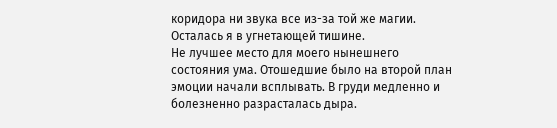коридора ни звука все из-за той же магии. Осталась я в угнетающей тишине.
Не лучшее место для моего нынешнего состояния ума. Отошедшие было на второй план эмоции начали всплывать. В груди медленно и болезненно разрасталась дыра.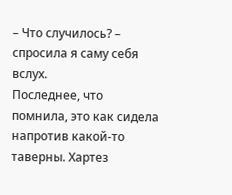– Что случилось? – спросила я саму себя вслух.
Последнее, что помнила, это как сидела напротив какой-то таверны. Хартез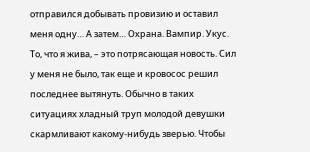отправился добывать провизию и оставил меня одну… А затем… Охрана. Вампир. Укус.
То, что я жива, – это потрясающая новость. Сил у меня не было, так еще и кровосос решил последнее вытянуть. Обычно в таких ситуациях хладный труп молодой девушки скармливают какому-нибудь зверью. Чтобы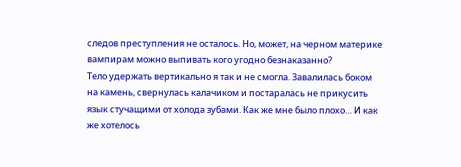следов преступления не осталось. Но, может, на черном материке вампирам можно выпивать кого угодно безнаказанно?
Тело удержать вертикально я так и не смогла. Завалилась боком на камень, свернулась калачиком и постаралась не прикусить язык стучащими от холода зубами. Как же мне было плохо… И как же хотелось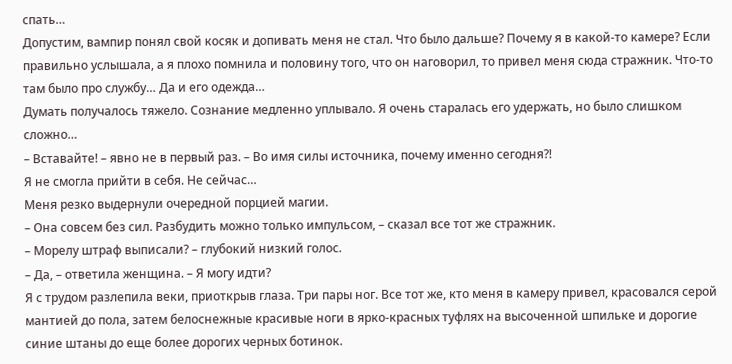спать…
Допустим, вампир понял свой косяк и допивать меня не стал. Что было дальше? Почему я в какой-то камере? Если правильно услышала, а я плохо помнила и половину того, что он наговорил, то привел меня сюда стражник. Что-то там было про службу… Да и его одежда…
Думать получалось тяжело. Сознание медленно уплывало. Я очень старалась его удержать, но было слишком сложно…
– Вставайте! – явно не в первый раз. – Во имя силы источника, почему именно сегодня?!
Я не смогла прийти в себя. Не сейчас…
Меня резко выдернули очередной порцией магии.
– Она совсем без сил. Разбудить можно только импульсом, – сказал все тот же стражник.
– Морелу штраф выписали? – глубокий низкий голос.
– Да, – ответила женщина. – Я могу идти?
Я с трудом разлепила веки, приоткрыв глаза. Три пары ног. Все тот же, кто меня в камеру привел, красовался серой мантией до пола, затем белоснежные красивые ноги в ярко-красных туфлях на высоченной шпильке и дорогие синие штаны до еще более дорогих черных ботинок.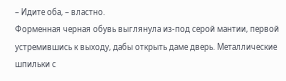– Идите оба, – властно.
Форменная черная обувь выглянула из-под серой мантии, первой устремившись к выходу, дабы открыть даме дверь. Металлические шпильки с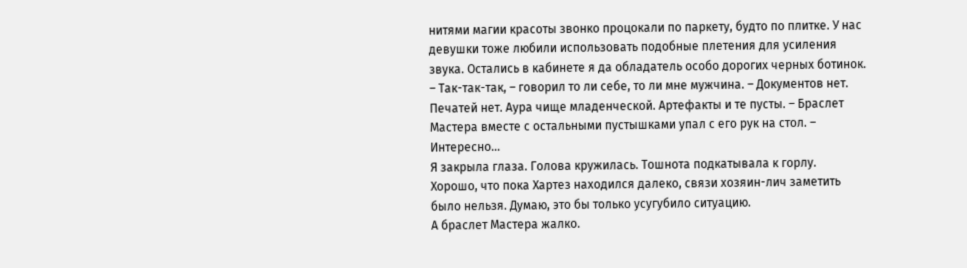нитями магии красоты звонко процокали по паркету, будто по плитке. У нас девушки тоже любили использовать подобные плетения для усиления звука. Остались в кабинете я да обладатель особо дорогих черных ботинок.
– Так-так-так, – говорил то ли себе, то ли мне мужчина. – Документов нет. Печатей нет. Аура чище младенческой. Артефакты и те пусты. – Браслет Мастера вместе с остальными пустышками упал с его рук на стол. – Интересно…
Я закрыла глаза. Голова кружилась. Тошнота подкатывала к горлу.
Хорошо, что пока Хартез находился далеко, связи хозяин-лич заметить было нельзя. Думаю, это бы только усугубило ситуацию.
А браслет Мастера жалко.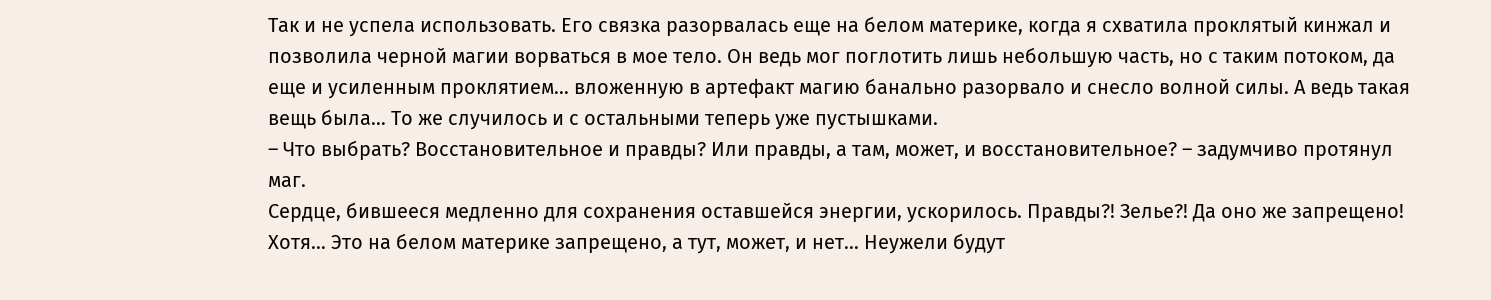Так и не успела использовать. Его связка разорвалась еще на белом материке, когда я схватила проклятый кинжал и позволила черной магии ворваться в мое тело. Он ведь мог поглотить лишь небольшую часть, но с таким потоком, да еще и усиленным проклятием… вложенную в артефакт магию банально разорвало и снесло волной силы. А ведь такая вещь была… То же случилось и с остальными теперь уже пустышками.
– Что выбрать? Восстановительное и правды? Или правды, а там, может, и восстановительное? – задумчиво протянул маг.
Сердце, бившееся медленно для сохранения оставшейся энергии, ускорилось. Правды?! Зелье?! Да оно же запрещено! Хотя… Это на белом материке запрещено, а тут, может, и нет… Неужели будут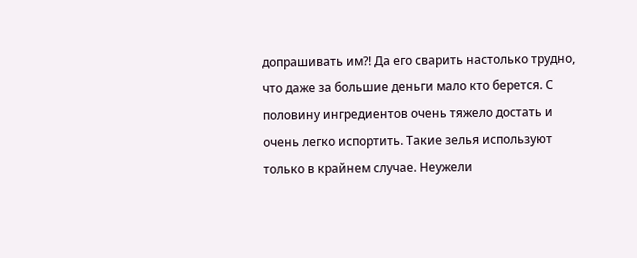допрашивать им?! Да его сварить настолько трудно, что даже за большие деньги мало кто берется. С половину ингредиентов очень тяжело достать и очень легко испортить. Такие зелья используют только в крайнем случае. Неужели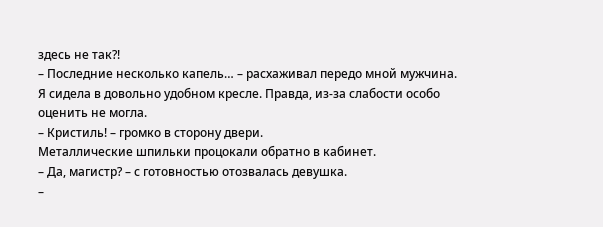здесь не так?!
– Последние несколько капель… – расхаживал передо мной мужчина.
Я сидела в довольно удобном кресле. Правда, из-за слабости особо оценить не могла.
– Кристиль! – громко в сторону двери.
Металлические шпильки процокали обратно в кабинет.
– Да, магистр? – с готовностью отозвалась девушка.
–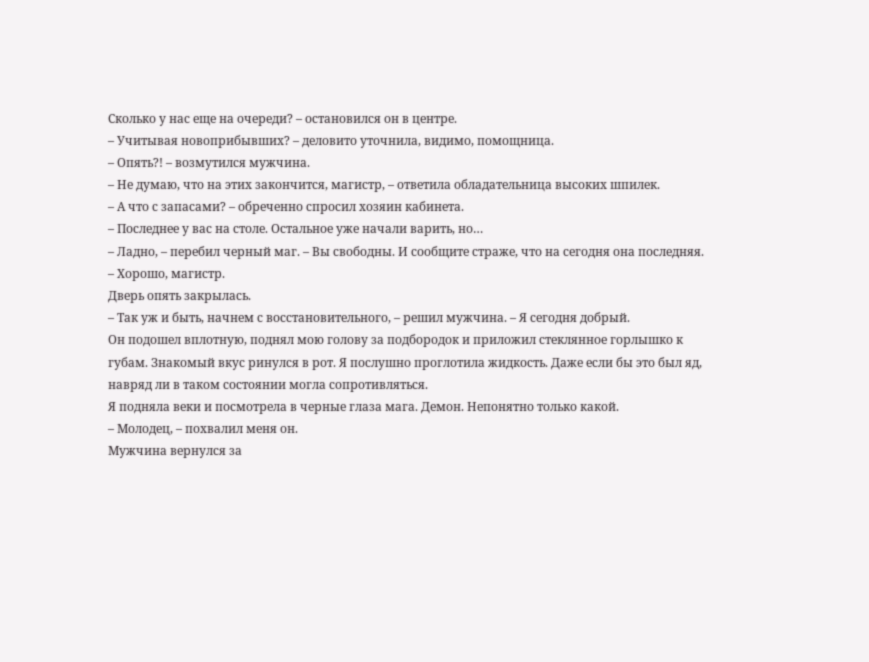Сколько у нас еще на очереди? – остановился он в центре.
– Учитывая новоприбывших? – деловито уточнила, видимо, помощница.
– Опять?! – возмутился мужчина.
– Не думаю, что на этих закончится, магистр, – ответила обладательница высоких шпилек.
– А что с запасами? – обреченно спросил хозяин кабинета.
– Последнее у вас на столе. Остальное уже начали варить, но…
– Ладно, – перебил черный маг. – Вы свободны. И сообщите страже, что на сегодня она последняя.
– Хорошо, магистр.
Дверь опять закрылась.
– Так уж и быть, начнем с восстановительного, – решил мужчина. – Я сегодня добрый.
Он подошел вплотную, поднял мою голову за подбородок и приложил стеклянное горлышко к губам. Знакомый вкус ринулся в рот. Я послушно проглотила жидкость. Даже если бы это был яд, навряд ли в таком состоянии могла сопротивляться.
Я подняла веки и посмотрела в черные глаза мага. Демон. Непонятно только какой.
– Молодец, – похвалил меня он.
Мужчина вернулся за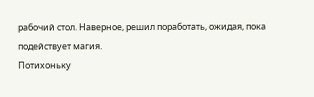рабочий стол. Наверное, решил поработать, ожидая, пока подействует магия.
Потихоньку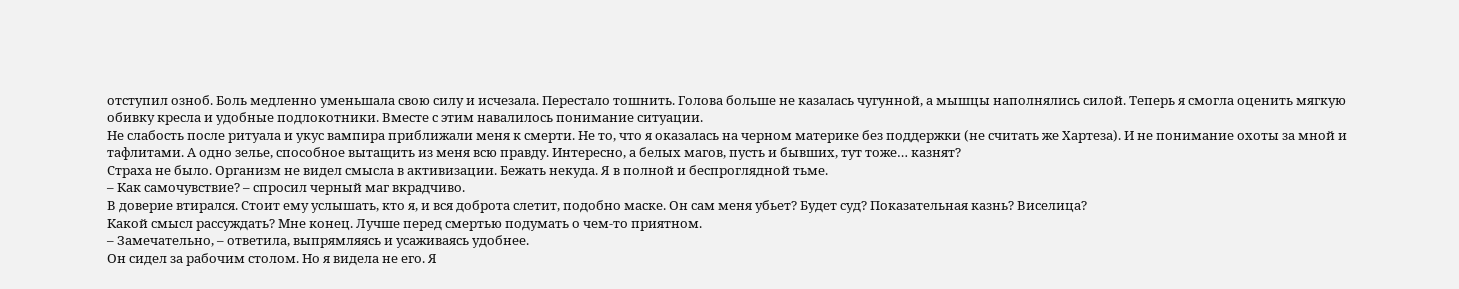отступил озноб. Боль медленно уменьшала свою силу и исчезала. Перестало тошнить. Голова больше не казалась чугунной, а мышцы наполнялись силой. Теперь я смогла оценить мягкую обивку кресла и удобные подлокотники. Вместе с этим навалилось понимание ситуации.
Не слабость после ритуала и укус вампира приближали меня к смерти. Не то, что я оказалась на черном материке без поддержки (не считать же Хартеза). И не понимание охоты за мной и тафлитами. А одно зелье, способное вытащить из меня всю правду. Интересно, а белых магов, пусть и бывших, тут тоже… казнят?
Страха не было. Организм не видел смысла в активизации. Бежать некуда. Я в полной и беспроглядной тьме.
– Как самочувствие? – спросил черный маг вкрадчиво.
В доверие втирался. Стоит ему услышать, кто я, и вся доброта слетит, подобно маске. Он сам меня убьет? Будет суд? Показательная казнь? Виселица?
Какой смысл рассуждать? Мне конец. Лучше перед смертью подумать о чем-то приятном.
– Замечательно, – ответила, выпрямляясь и усаживаясь удобнее.
Он сидел за рабочим столом. Но я видела не его. Я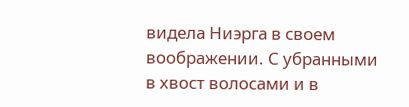видела Ниэрга в своем воображении. С убранными в хвост волосами и в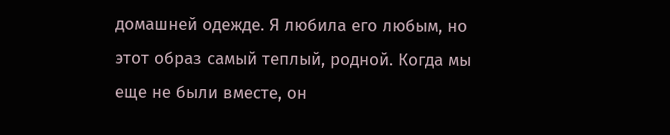домашней одежде. Я любила его любым, но этот образ самый теплый, родной. Когда мы еще не были вместе, он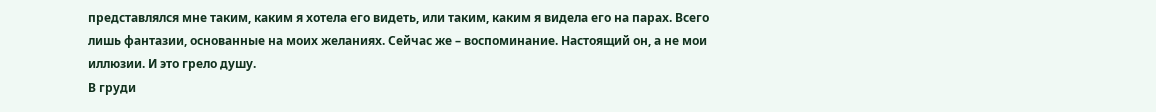представлялся мне таким, каким я хотела его видеть, или таким, каким я видела его на парах. Всего лишь фантазии, основанные на моих желаниях. Сейчас же – воспоминание. Настоящий он, а не мои иллюзии. И это грело душу.
В груди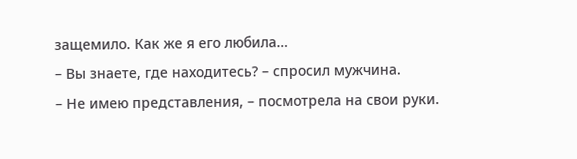защемило. Как же я его любила…
– Вы знаете, где находитесь? – спросил мужчина.
– Не имею представления, – посмотрела на свои руки.